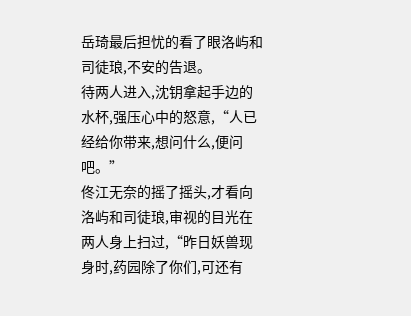岳琦最后担忧的看了眼洛屿和司徒琅,不安的告退。
待两人进入,沈钥拿起手边的水杯,强压心中的怒意,“人已经给你带来,想问什么,便问吧。”
佟江无奈的摇了摇头,才看向洛屿和司徒琅,审视的目光在两人身上扫过,“昨日妖兽现身时,药园除了你们,可还有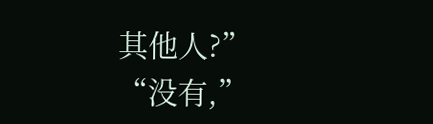其他人?”
“没有,”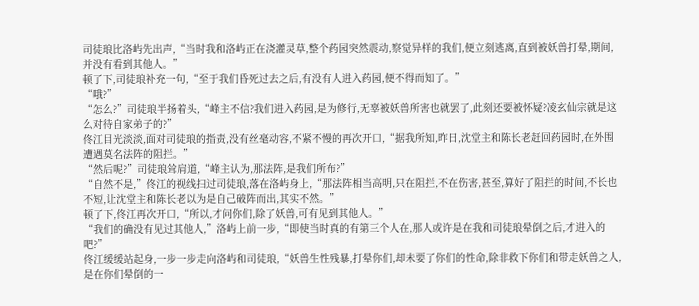司徒琅比洛屿先出声,“当时我和洛屿正在浇灌灵草,整个药园突然震动,察觉异样的我们,便立刻逃离,直到被妖兽打晕,期间,并没有看到其他人。”
顿了下,司徒琅补充一句,“至于我们昏死过去之后,有没有人进入药园,便不得而知了。”
“哦?”
“怎么?”司徒琅半扬着头,“峰主不信?我们进入药园,是为修行,无辜被妖兽所害也就罢了,此刻还要被怀疑?凌玄仙宗就是这么对待自家弟子的?”
佟江目光淡淡,面对司徒琅的指责,没有丝毫动容,不紧不慢的再次开口,“据我所知,昨日,沈堂主和陈长老赶回药园时,在外围遭遇莫名法阵的阻拦。”
“然后呢?”司徒琅耸肩道,“峰主认为,那法阵,是我们所布?”
“自然不是,”佟江的视线扫过司徒琅,落在洛屿身上,“那法阵相当高明,只在阻拦,不在伤害,甚至,算好了阻拦的时间,不长也不短,让沈堂主和陈长老以为是自己破阵而出,其实不然。”
顿了下,佟江再次开口,“所以,才问你们,除了妖兽,可有见到其他人。”
“我们的确没有见过其他人,”洛屿上前一步,“即使当时真的有第三个人在,那人或许是在我和司徒琅晕倒之后,才进入的吧?”
佟江缓缓站起身,一步一步走向洛屿和司徒琅,“妖兽生性残暴,打晕你们,却未要了你们的性命,除非救下你们和带走妖兽之人,是在你们晕倒的一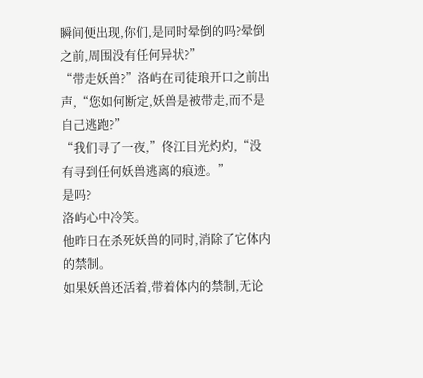瞬间便出现,你们,是同时晕倒的吗?晕倒之前,周围没有任何异状?”
“带走妖兽?”洛屿在司徒琅开口之前出声,“您如何断定,妖兽是被带走,而不是自己逃跑?”
“我们寻了一夜,”佟江目光灼灼,“没有寻到任何妖兽逃离的痕迹。”
是吗?
洛屿心中冷笑。
他昨日在杀死妖兽的同时,消除了它体内的禁制。
如果妖兽还活着,带着体内的禁制,无论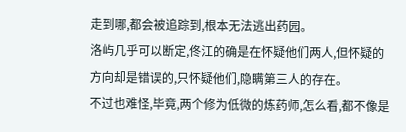走到哪,都会被追踪到,根本无法逃出药园。
洛屿几乎可以断定,佟江的确是在怀疑他们两人,但怀疑的方向却是错误的,只怀疑他们,隐瞒第三人的存在。
不过也难怪,毕竟,两个修为低微的炼药师,怎么看,都不像是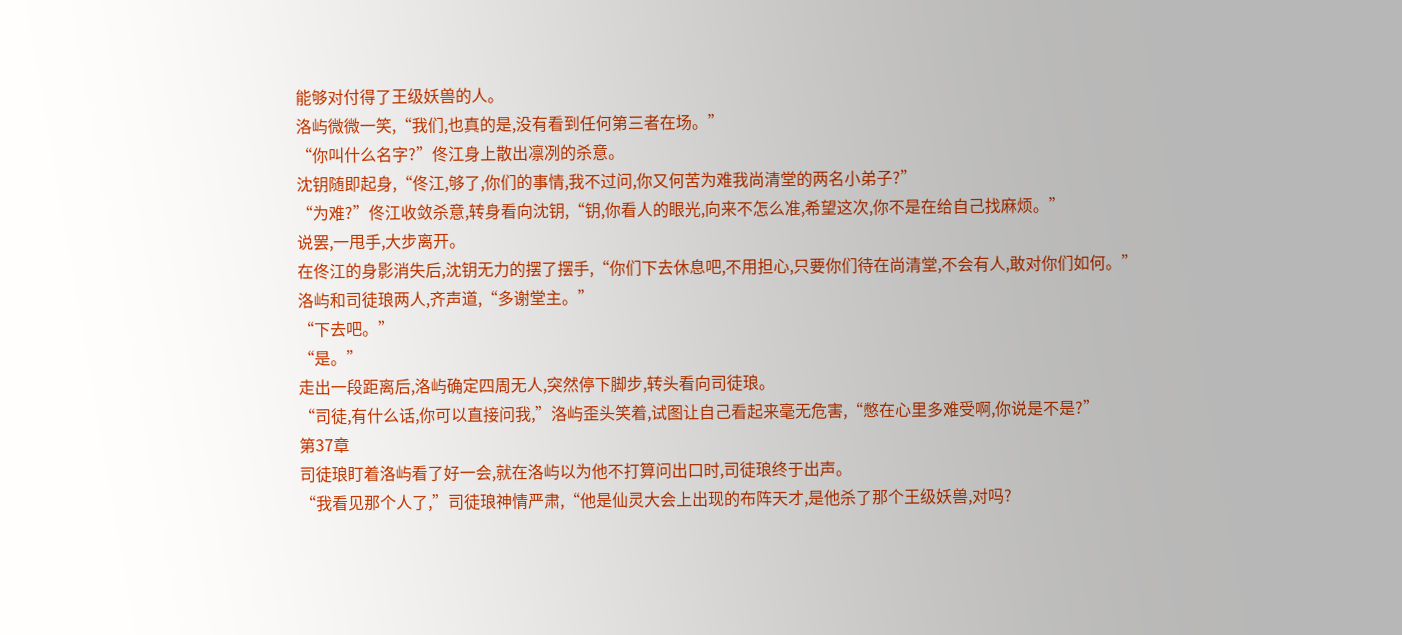能够对付得了王级妖兽的人。
洛屿微微一笑,“我们,也真的是,没有看到任何第三者在场。”
“你叫什么名字?”佟江身上散出凛冽的杀意。
沈钥随即起身,“佟江,够了,你们的事情,我不过问,你又何苦为难我尚清堂的两名小弟子?”
“为难?”佟江收敛杀意,转身看向沈钥,“钥,你看人的眼光,向来不怎么准,希望这次,你不是在给自己找麻烦。”
说罢,一甩手,大步离开。
在佟江的身影消失后,沈钥无力的摆了摆手,“你们下去休息吧,不用担心,只要你们待在尚清堂,不会有人,敢对你们如何。”
洛屿和司徒琅两人,齐声道,“多谢堂主。”
“下去吧。”
“是。”
走出一段距离后,洛屿确定四周无人,突然停下脚步,转头看向司徒琅。
“司徒,有什么话,你可以直接问我,”洛屿歪头笑着,试图让自己看起来毫无危害,“憋在心里多难受啊,你说是不是?”
第37章
司徒琅盯着洛屿看了好一会,就在洛屿以为他不打算问出口时,司徒琅终于出声。
“我看见那个人了,”司徒琅神情严肃,“他是仙灵大会上出现的布阵天才,是他杀了那个王级妖兽,对吗?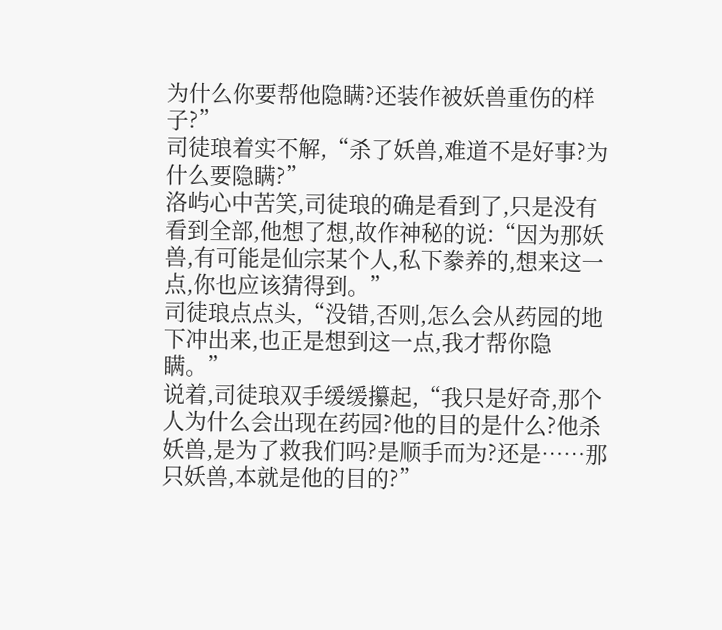为什么你要帮他隐瞒?还装作被妖兽重伤的样子?”
司徒琅着实不解,“杀了妖兽,难道不是好事?为什么要隐瞒?”
洛屿心中苦笑,司徒琅的确是看到了,只是没有看到全部,他想了想,故作神秘的说:“因为那妖兽,有可能是仙宗某个人,私下豢养的,想来这一点,你也应该猜得到。”
司徒琅点点头,“没错,否则,怎么会从药园的地下冲出来,也正是想到这一点,我才帮你隐瞒。”
说着,司徒琅双手缓缓攥起,“我只是好奇,那个人为什么会出现在药园?他的目的是什么?他杀妖兽,是为了救我们吗?是顺手而为?还是……那只妖兽,本就是他的目的?”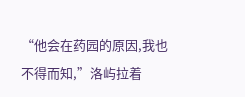“他会在药园的原因,我也不得而知,”洛屿拉着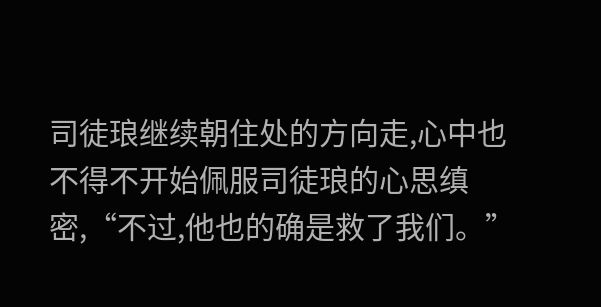司徒琅继续朝住处的方向走,心中也不得不开始佩服司徒琅的心思缜密,“不过,他也的确是救了我们。”